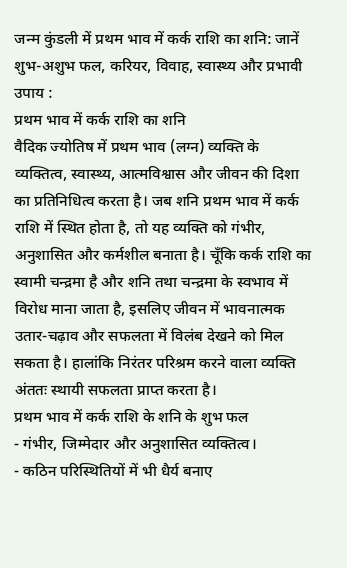जन्म कुंडली में प्रथम भाव में कर्क राशि का शनि: जानें शुभ-अशुभ फल, करियर, विवाह, स्वास्थ्य और प्रभावी उपाय :
प्रथम भाव में कर्क राशि का शनि
वैदिक ज्योतिष में प्रथम भाव (लग्न) व्यक्ति के व्यक्तित्व, स्वास्थ्य, आत्मविश्वास और जीवन की दिशा का प्रतिनिधित्व करता है। जब शनि प्रथम भाव में कर्क राशि में स्थित होता है, तो यह व्यक्ति को गंभीर, अनुशासित और कर्मशील बनाता है। चूँकि कर्क राशि का स्वामी चन्द्रमा है और शनि तथा चन्द्रमा के स्वभाव में विरोध माना जाता है, इसलिए जीवन में भावनात्मक उतार-चढ़ाव और सफलता में विलंब देखने को मिल सकता है। हालांकि निरंतर परिश्रम करने वाला व्यक्ति अंततः स्थायी सफलता प्राप्त करता है।
प्रथम भाव में कर्क राशि के शनि के शुभ फल
- गंभीर, जिम्मेदार और अनुशासित व्यक्तित्व।
- कठिन परिस्थितियों में भी धैर्य बनाए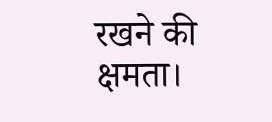रखने की क्षमता।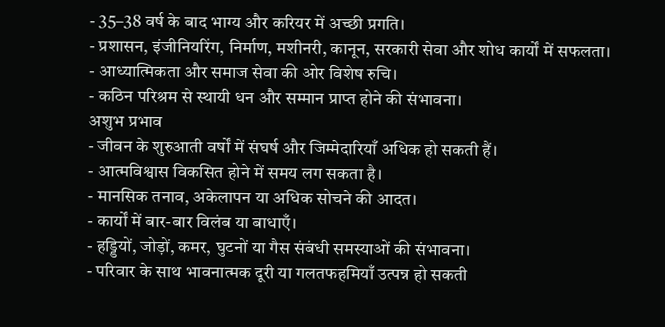- 35–38 वर्ष के बाद भाग्य और करियर में अच्छी प्रगति।
- प्रशासन, इंजीनियरिंग, निर्माण, मशीनरी, कानून, सरकारी सेवा और शोध कार्यों में सफलता।
- आध्यात्मिकता और समाज सेवा की ओर विशेष रुचि।
- कठिन परिश्रम से स्थायी धन और सम्मान प्राप्त होने की संभावना।
अशुभ प्रभाव
- जीवन के शुरुआती वर्षों में संघर्ष और जिम्मेदारियाँ अधिक हो सकती हैं।
- आत्मविश्वास विकसित होने में समय लग सकता है।
- मानसिक तनाव, अकेलापन या अधिक सोचने की आदत।
- कार्यों में बार-बार विलंब या बाधाएँ।
- हड्डियों, जोड़ों, कमर, घुटनों या गैस संबंधी समस्याओं की संभावना।
- परिवार के साथ भावनात्मक दूरी या गलतफहमियाँ उत्पन्न हो सकती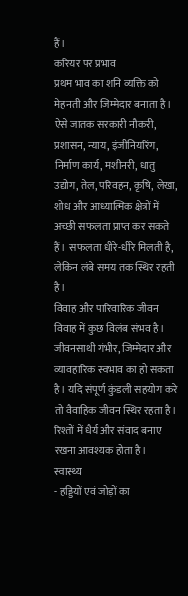हैं।
करियर पर प्रभाव
प्रथम भाव का शनि व्यक्ति को मेहनती और जिम्मेदार बनाता है। ऐसे जातक सरकारी नौकरी, प्रशासन, न्याय, इंजीनियरिंग, निर्माण कार्य, मशीनरी, धातु उद्योग, तेल, परिवहन, कृषि, लेखा, शोध और आध्यात्मिक क्षेत्रों में अच्छी सफलता प्राप्त कर सकते हैं। सफलता धीरे-धीरे मिलती है, लेकिन लंबे समय तक स्थिर रहती है।
विवाह और पारिवारिक जीवन
विवाह में कुछ विलंब संभव है। जीवनसाथी गंभीर, जिम्मेदार और व्यावहारिक स्वभाव का हो सकता है। यदि संपूर्ण कुंडली सहयोग करे तो वैवाहिक जीवन स्थिर रहता है। रिश्तों में धैर्य और संवाद बनाए रखना आवश्यक होता है।
स्वास्थ्य
- हड्डियों एवं जोड़ों का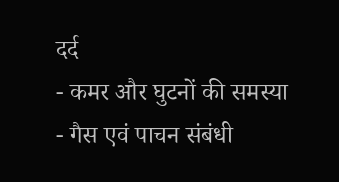दर्द
- कमर और घुटनों की समस्या
- गैस एवं पाचन संबंधी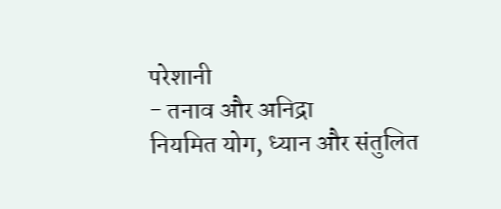परेशानी
- तनाव और अनिद्रा
नियमित योग, ध्यान और संतुलित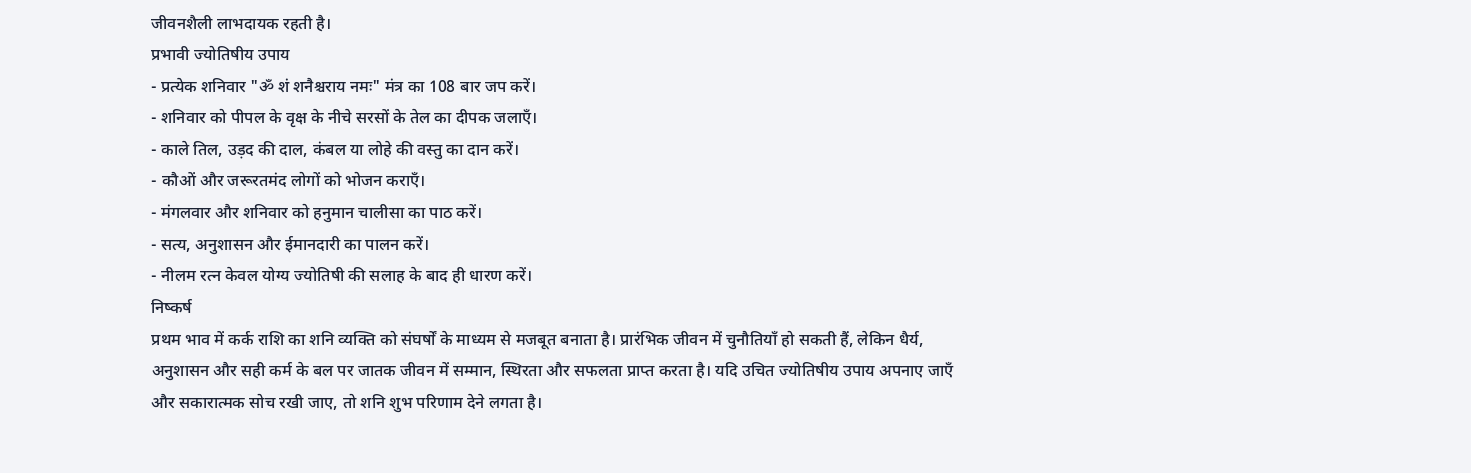जीवनशैली लाभदायक रहती है।
प्रभावी ज्योतिषीय उपाय
- प्रत्येक शनिवार "ॐ शं शनैश्चराय नमः" मंत्र का 108 बार जप करें।
- शनिवार को पीपल के वृक्ष के नीचे सरसों के तेल का दीपक जलाएँ।
- काले तिल, उड़द की दाल, कंबल या लोहे की वस्तु का दान करें।
- कौओं और जरूरतमंद लोगों को भोजन कराएँ।
- मंगलवार और शनिवार को हनुमान चालीसा का पाठ करें।
- सत्य, अनुशासन और ईमानदारी का पालन करें।
- नीलम रत्न केवल योग्य ज्योतिषी की सलाह के बाद ही धारण करें।
निष्कर्ष
प्रथम भाव में कर्क राशि का शनि व्यक्ति को संघर्षों के माध्यम से मजबूत बनाता है। प्रारंभिक जीवन में चुनौतियाँ हो सकती हैं, लेकिन धैर्य, अनुशासन और सही कर्म के बल पर जातक जीवन में सम्मान, स्थिरता और सफलता प्राप्त करता है। यदि उचित ज्योतिषीय उपाय अपनाए जाएँ और सकारात्मक सोच रखी जाए, तो शनि शुभ परिणाम देने लगता है।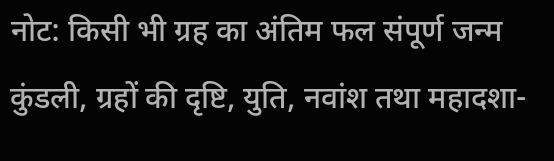नोट: किसी भी ग्रह का अंतिम फल संपूर्ण जन्म कुंडली, ग्रहों की दृष्टि, युति, नवांश तथा महादशा-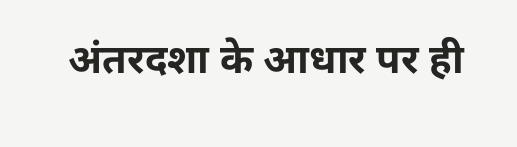अंतरदशा के आधार पर ही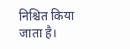निश्चित किया जाता है।